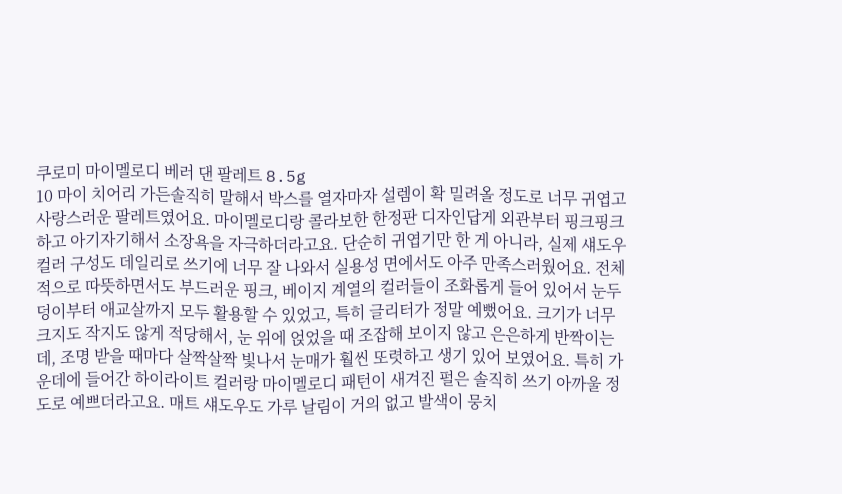쿠로미 마이멜로디 베러 댄 팔레트 8.5g
10 마이 치어리 가든솔직히 말해서 박스를 열자마자 설렘이 확 밀려올 정도로 너무 귀엽고 사랑스러운 팔레트였어요. 마이멜로디랑 콜라보한 한정판 디자인답게 외관부터 핑크핑크하고 아기자기해서 소장욕을 자극하더라고요. 단순히 귀엽기만 한 게 아니라, 실제 섀도우 컬러 구성도 데일리로 쓰기에 너무 잘 나와서 실용성 면에서도 아주 만족스러웠어요. 전체적으로 따뜻하면서도 부드러운 핑크, 베이지 계열의 컬러들이 조화롭게 들어 있어서 눈두덩이부터 애교살까지 모두 활용할 수 있었고, 특히 글리터가 정말 예뻤어요. 크기가 너무 크지도 작지도 않게 적당해서, 눈 위에 얹었을 때 조잡해 보이지 않고 은은하게 반짝이는데, 조명 받을 때마다 살짝살짝 빛나서 눈매가 훨씬 또렷하고 생기 있어 보였어요. 특히 가운데에 들어간 하이라이트 컬러랑 마이멜로디 패턴이 새겨진 펄은 솔직히 쓰기 아까울 정도로 예쁘더라고요. 매트 섀도우도 가루 날림이 거의 없고 발색이 뭉치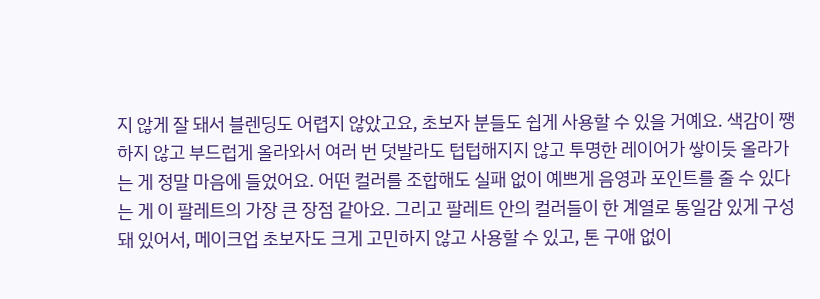지 않게 잘 돼서 블렌딩도 어렵지 않았고요, 초보자 분들도 쉽게 사용할 수 있을 거예요. 색감이 쨍하지 않고 부드럽게 올라와서 여러 번 덧발라도 텁텁해지지 않고 투명한 레이어가 쌓이듯 올라가는 게 정말 마음에 들었어요. 어떤 컬러를 조합해도 실패 없이 예쁘게 음영과 포인트를 줄 수 있다는 게 이 팔레트의 가장 큰 장점 같아요. 그리고 팔레트 안의 컬러들이 한 계열로 통일감 있게 구성돼 있어서, 메이크업 초보자도 크게 고민하지 않고 사용할 수 있고, 톤 구애 없이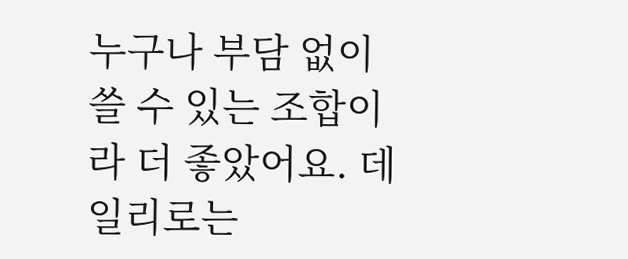누구나 부담 없이 쓸 수 있는 조합이라 더 좋았어요. 데일리로는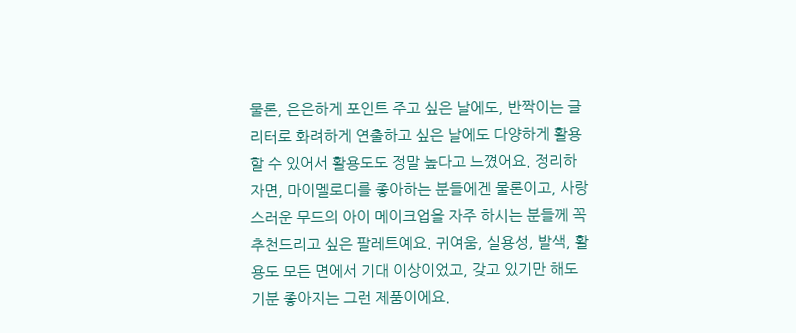물론, 은은하게 포인트 주고 싶은 날에도, 반짝이는 글리터로 화려하게 연출하고 싶은 날에도 다양하게 활용할 수 있어서 활용도도 정말 높다고 느꼈어요. 정리하자면, 마이멜로디를 좋아하는 분들에겐 물론이고, 사랑스러운 무드의 아이 메이크업을 자주 하시는 분들께 꼭 추천드리고 싶은 팔레트예요. 귀여움, 실용성, 발색, 활용도 모든 면에서 기대 이상이었고, 갖고 있기만 해도 기분 좋아지는 그런 제품이에요.